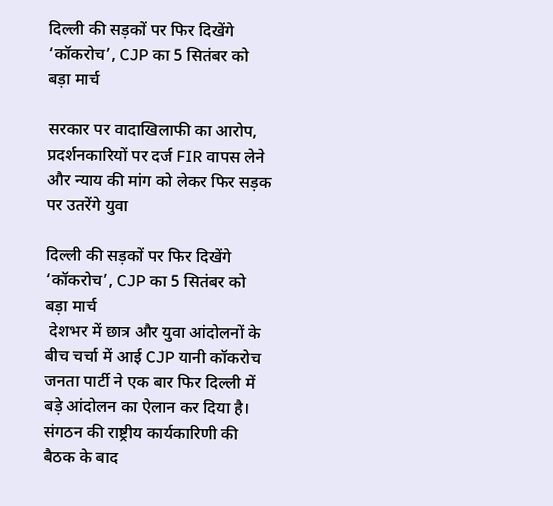दिल्ली की सड़कों पर फिर दिखेंगे ‘कॉकरोच’, CJP का 5 सितंबर को बड़ा मार्च

सरकार पर वादाखिलाफी का आरोप, प्रदर्शनकारियों पर दर्ज FIR वापस लेने और न्याय की मांग को लेकर फिर सड़क पर उतरेंगे युवा

दिल्ली की सड़कों पर फिर दिखेंगे ‘कॉकरोच’, CJP का 5 सितंबर को बड़ा मार्च
 देशभर में छात्र और युवा आंदोलनों के बीच चर्चा में आई CJP यानी कॉकरोच जनता पार्टी ने एक बार फिर दिल्ली में बड़े आंदोलन का ऐलान कर दिया है। संगठन की राष्ट्रीय कार्यकारिणी की बैठक के बाद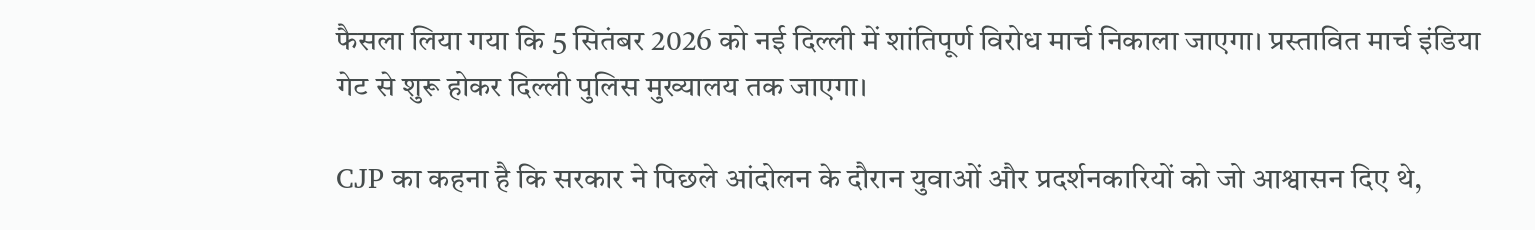फैसला लिया गया कि 5 सितंबर 2026 को नई दिल्ली में शांतिपूर्ण विरोध मार्च निकाला जाएगा। प्रस्तावित मार्च इंडिया गेट से शुरू होकर दिल्ली पुलिस मुख्यालय तक जाएगा।

CJP का कहना है कि सरकार ने पिछले आंदोलन के दौरान युवाओं और प्रदर्शनकारियों को जो आश्वासन दिए थे,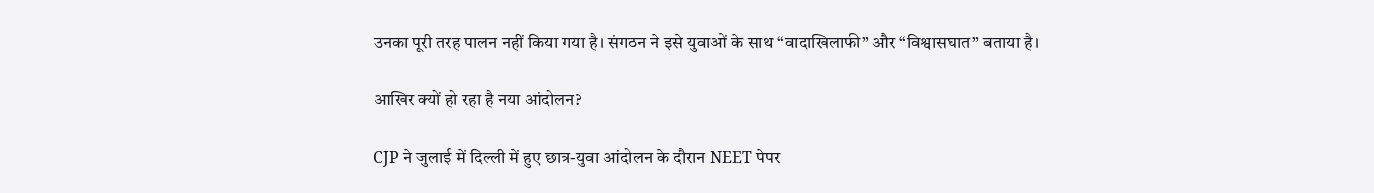उनका पूरी तरह पालन नहीं किया गया है। संगठन ने इसे युवाओं के साथ “वादाखिलाफी” और “विश्वासघात” बताया है।

आखिर क्यों हो रहा है नया आंदोलन?

CJP ने जुलाई में दिल्ली में हुए छात्र-युवा आंदोलन के दौरान NEET पेपर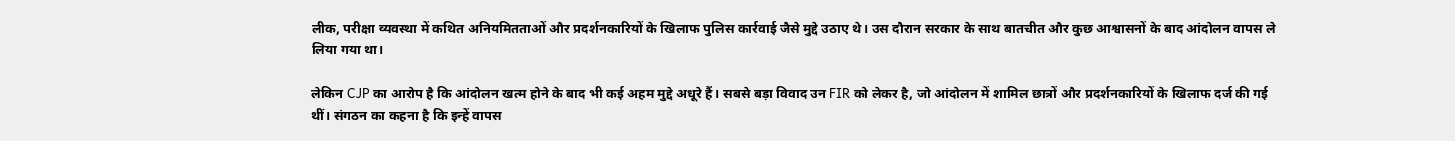लीक, परीक्षा व्यवस्था में कथित अनियमितताओं और प्रदर्शनकारियों के खिलाफ पुलिस कार्रवाई जैसे मुद्दे उठाए थे। उस दौरान सरकार के साथ बातचीत और कुछ आश्वासनों के बाद आंदोलन वापस ले लिया गया था।

लेकिन CJP का आरोप है कि आंदोलन खत्म होने के बाद भी कई अहम मुद्दे अधूरे हैं। सबसे बड़ा विवाद उन FIR को लेकर है, जो आंदोलन में शामिल छात्रों और प्रदर्शनकारियों के खिलाफ दर्ज की गई थीं। संगठन का कहना है कि इन्हें वापस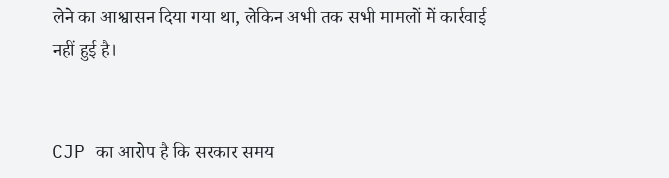लेने का आश्वासन दिया गया था, लेकिन अभी तक सभी मामलों में कार्रवाई नहीं हुई है।


CJP का आरोप है कि सरकार समय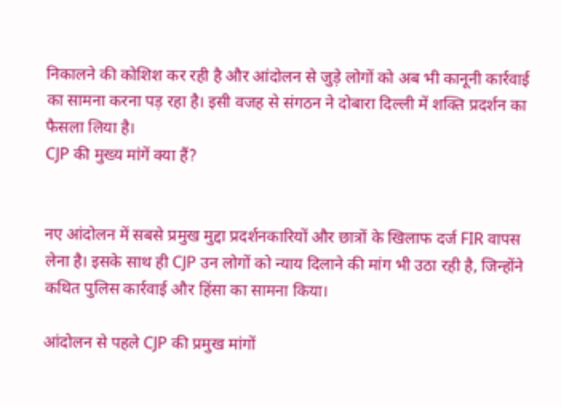निकालने की कोशिश कर रही है और आंदोलन से जुड़े लोगों को अब भी कानूनी कार्रवाई का सामना करना पड़ रहा है। इसी वजह से संगठन ने दोबारा दिल्ली में शक्ति प्रदर्शन का फैसला लिया है।
CJP की मुख्य मांगें क्या हैं?


नए आंदोलन में सबसे प्रमुख मुद्दा प्रदर्शनकारियों और छात्रों के खिलाफ दर्ज FIR वापस लेना है। इसके साथ ही CJP उन लोगों को न्याय दिलाने की मांग भी उठा रही है, जिन्होंने कथित पुलिस कार्रवाई और हिंसा का सामना किया।

आंदोलन से पहले CJP की प्रमुख मांगों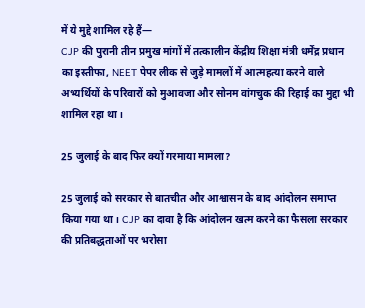में ये मुद्दे शामिल रहे हैं—
CJP की पुरानी तीन प्रमुख मांगों में तत्कालीन केंद्रीय शिक्षा मंत्री धर्मेंद्र प्रधान का इस्तीफा, NEET पेपर लीक से जुड़े मामलों में आत्महत्या करने वाले अभ्यर्थियों के परिवारों को मुआवजा और सोनम वांगचुक की रिहाई का मुद्दा भी शामिल रहा था।

25 जुलाई के बाद फिर क्यों गरमाया मामला?

25 जुलाई को सरकार से बातचीत और आश्वासन के बाद आंदोलन समाप्त किया गया था। CJP का दावा है कि आंदोलन खत्म करने का फैसला सरकार की प्रतिबद्धताओं पर भरोसा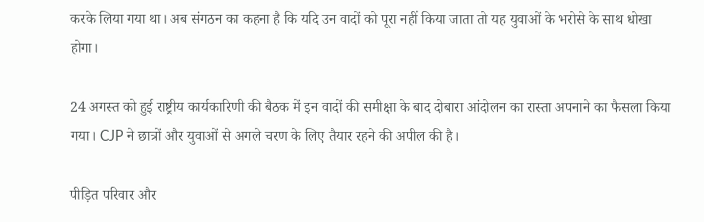करके लिया गया था। अब संगठन का कहना है कि यदि उन वादों को पूरा नहीं किया जाता तो यह युवाओं के भरोसे के साथ धोखा होगा।

24 अगस्त को हुई राष्ट्रीय कार्यकारिणी की बैठक में इन वादों की समीक्षा के बाद दोबारा आंदोलन का रास्ता अपनाने का फैसला किया गया। CJP ने छात्रों और युवाओं से अगले चरण के लिए तैयार रहने की अपील की है।

पीड़ित परिवार और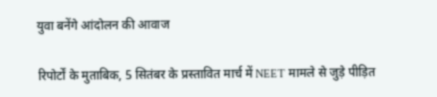युवा बनेंगे आंदोलन की आवाज

रिपोर्टों के मुताबिक, 5 सितंबर के प्रस्तावित मार्च में NEET मामले से जुड़े पीड़ित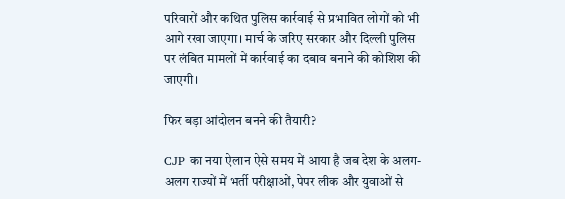परिवारों और कथित पुलिस कार्रवाई से प्रभावित लोगों को भी आगे रखा जाएगा। मार्च के जरिए सरकार और दिल्ली पुलिस पर लंबित मामलों में कार्रवाई का दबाव बनाने की कोशिश की जाएगी।

फिर बड़ा आंदोलन बनने की तैयारी?

CJP का नया ऐलान ऐसे समय में आया है जब देश के अलग-अलग राज्यों में भर्ती परीक्षाओं, पेपर लीक और युवाओं से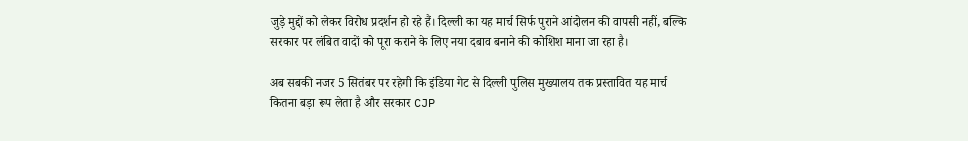जुड़े मुद्दों को लेकर विरोध प्रदर्शन हो रहे हैं। दिल्ली का यह मार्च सिर्फ पुराने आंदोलन की वापसी नहीं, बल्कि सरकार पर लंबित वादों को पूरा कराने के लिए नया दबाव बनाने की कोशिश माना जा रहा है।

अब सबकी नजर 5 सितंबर पर रहेगी कि इंडिया गेट से दिल्ली पुलिस मुख्यालय तक प्रस्तावित यह मार्च कितना बड़ा रूप लेता है और सरकार CJP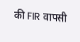की FIR वापसी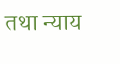तथा न्याय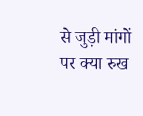से जुड़ी मांगों पर क्या रुख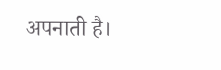अपनाती है।